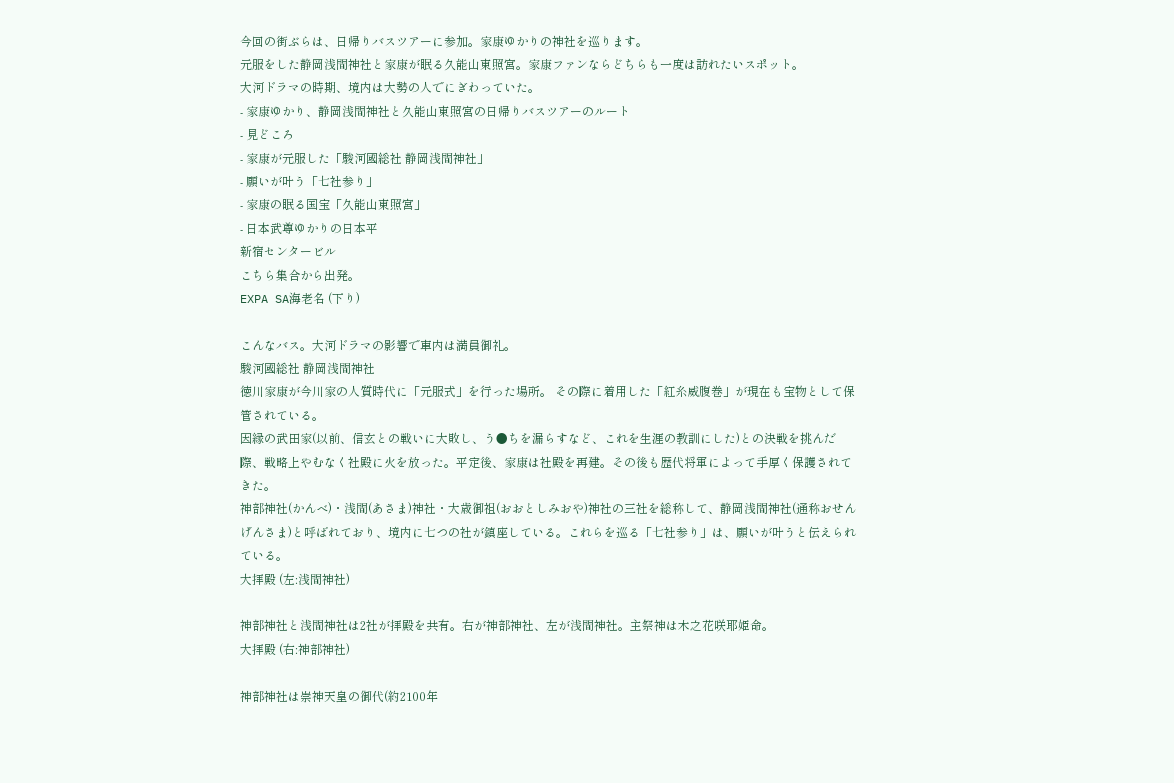今回の街ぶらは、日帰りバスツアーに参加。家康ゆかりの神社を巡ります。
元服をした静岡浅間神社と家康が眠る久能山東照宮。家康ファンならどちらも一度は訪れたいスポット。
大河ドラマの時期、境内は大勢の人でにぎわっていた。
- 家康ゆかり、静岡浅間神社と久能山東照宮の日帰りバスツアーのルート
- 見どころ
- 家康が元服した「駿河國総社 静岡浅間神社」
- 願いが叶う「七社参り」
- 家康の眠る国宝「久能山東照宮」
- 日本武尊ゆかりの日本平
新宿センタービル
こちら集合から出発。
EXPA SA海老名 (下り)

こんなバス。大河ドラマの影響で車内は満員御礼。
駿河國総社 静岡浅間神社
徳川家康が今川家の人質時代に「元服式」を行った場所。 その際に着用した「紅糸威腹巻」が現在も宝物として保管されている。
因縁の武田家(以前、信玄との戦いに大敗し、う●ちを漏らすなど、これを生涯の教訓にした)との決戦を挑んだ際、戦略上やむなく社殿に火を放った。平定後、家康は社殿を再建。その後も歴代将軍によって手厚く保護されてきた。
神部神社(かんべ)・浅間(あさま)神社・大歳御祖(おおとしみおや)神社の三社を総称して、静岡浅間神社(通称おせんげんさま)と呼ばれており、境内に七つの社が鎮座している。これらを巡る「七社参り」は、願いが叶うと伝えられている。
大拝殿 (左:浅間神社)

神部神社と浅間神社は2社が拝殿を共有。右が神部神社、左が浅間神社。主祭神は木之花咲耶姫命。
大拝殿 (右:神部神社)

神部神社は崇神天皇の御代(約2100年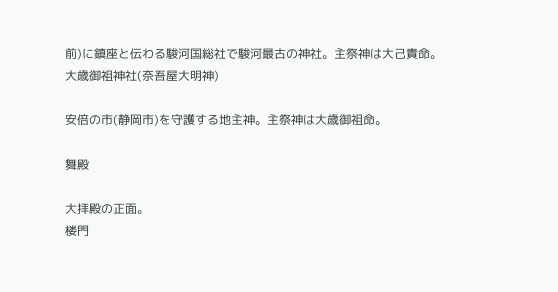前)に鎮座と伝わる駿河国総社で駿河最古の神社。主祭神は大己貴命。
大歳御祖神社(奈吾屋大明神)

安倍の市(静岡市)を守護する地主神。主祭神は大歳御祖命。

舞殿

大拝殿の正面。
楼門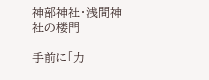神部神社・浅間神社の楼門

手前に「力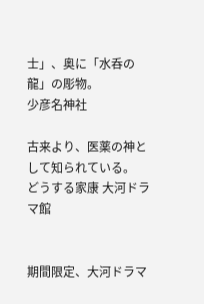士」、奥に「水呑の龍」の彫物。
少彦名神社

古来より、医薬の神として知られている。
どうする家康 大河ドラマ館


期間限定、大河ドラマ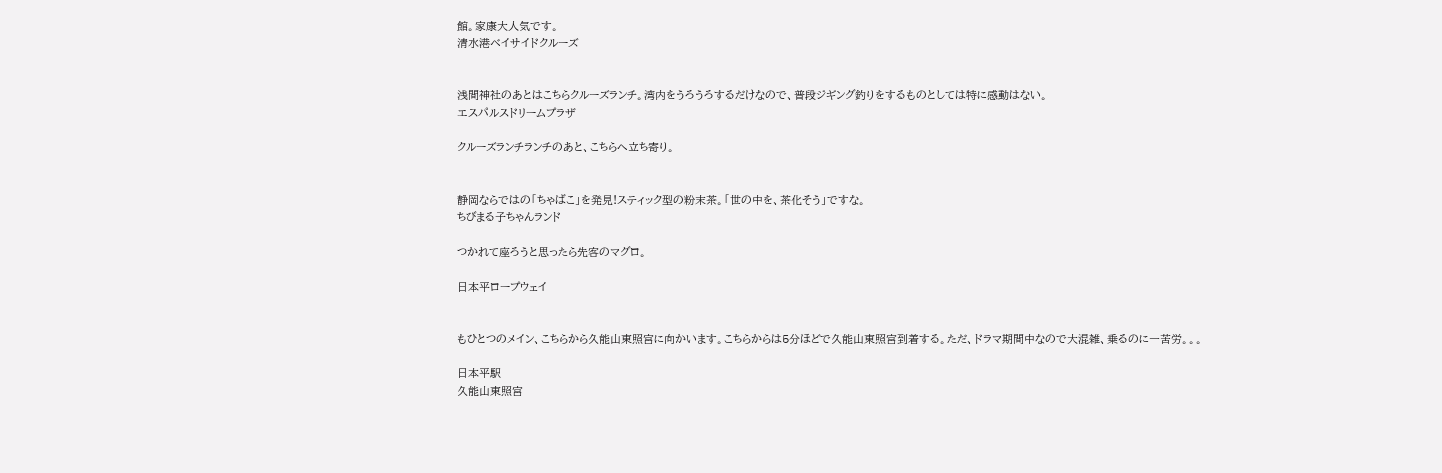館。家康大人気です。
清水港ベイサイドクルーズ


浅間神社のあとはこちらクルーズランチ。湾内をうろうろするだけなので、普段ジギング釣りをするものとしては特に感動はない。
エスパルスドリームプラザ

クルーズランチランチのあと、こちらへ立ち寄り。


静岡ならではの「ちゃばこ」を発見!スティック型の粉末茶。「世の中を、茶化そう」ですな。
ちびまる子ちゃんランド

つかれて座ろうと思ったら先客のマグロ。

日本平ロープウェイ


もひとつのメイン、こちらから久能山東照宮に向かいます。こちらからは5分ほどで久能山東照宮到着する。ただ、ドラマ期間中なので大混雑、乗るのに一苦労。。。

日本平駅
久能山東照宮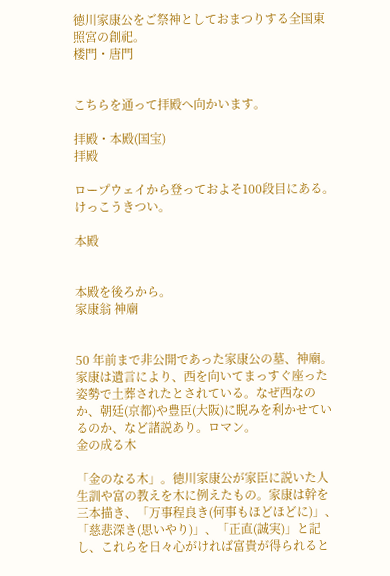徳川家康公をご祭神としておまつりする全国東照宮の創祀。
楼門・唐門


こちらを通って拝殿へ向かいます。

拝殿・本殿(国宝)
拝殿

ロープウェイから登っておよそ100段目にある。けっこうきつい。

本殿


本殿を後ろから。
家康翁 神廟


50 年前まで非公開であった家康公の墓、神廟。
家康は遺言により、西を向いてまっすぐ座った姿勢で土葬されたとされている。なぜ西なのか、朝廷(京都)や豊臣(大阪)に睨みを利かせているのか、など諸説あり。ロマン。
金の成る木

「金のなる木」。徳川家康公が家臣に説いた人生訓や富の教えを木に例えたもの。家康は幹を三本描き、「万事程良き(何事もほどほどに)」、「慈悲深き(思いやり)」、「正直(誠実)」と記し、これらを日々心がければ富貴が得られると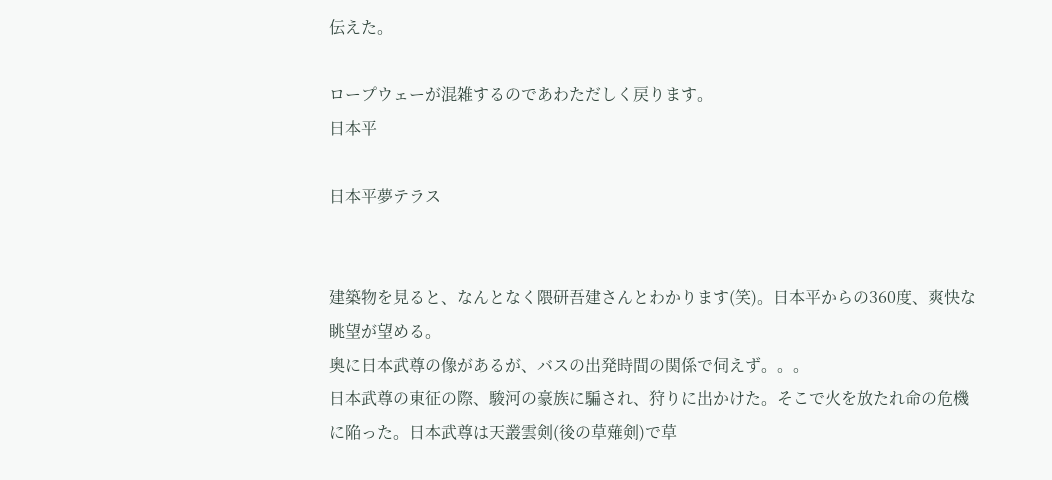伝えた。

ロープウェーが混雑するのであわただしく戻ります。
日本平

日本平夢テラス


建築物を見ると、なんとなく隈研吾建さんとわかります(笑)。日本平からの360度、爽快な眺望が望める。
奥に日本武尊の像があるが、バスの出発時間の関係で伺えず。。。
日本武尊の東征の際、駿河の豪族に騙され、狩りに出かけた。そこで火を放たれ命の危機に陥った。日本武尊は天叢雲剣(後の草薙剣)で草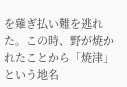を薙ぎ払い難を逃れた。この時、野が焼かれたことから「焼津」という地名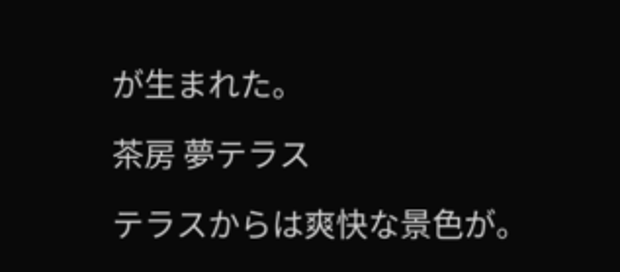が生まれた。

茶房 夢テラス

テラスからは爽快な景色が。